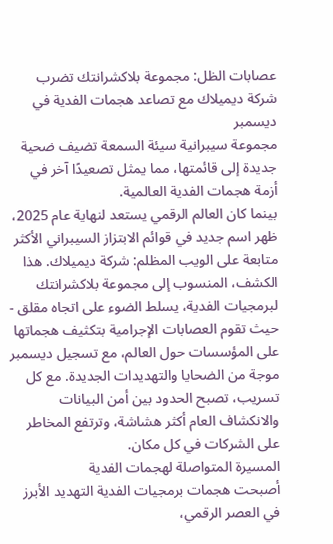عصابات الظل: مجموعة بلاكشرانتك تضرب شركة ديميلاك مع تصاعد هجمات الفدية في ديسمبر
مجموعة سيبرانية سيئة السمعة تضيف ضحية جديدة إلى قائمتها، مما يمثل تصعيدًا آخر في أزمة هجمات الفدية العالمية.
بينما كان العالم الرقمي يستعد لنهاية عام 2025، ظهر اسم جديد في قوائم الابتزاز السيبراني الأكثر متابعة على الويب المظلم: شركة ديميلاك. هذا الكشف، المنسوب إلى مجموعة بلاكشرانتك لبرمجيات الفدية، يسلط الضوء على اتجاه مقلق - حيث تقوم العصابات الإجرامية بتكثيف هجماتها على المؤسسات حول العالم، مع تسجيل ديسمبر موجة من الضحايا والتهديدات الجديدة. مع كل تسريب، تصبح الحدود بين أمن البيانات والانكشاف العام أكثر هشاشة، وترتفع المخاطر على الشركات في كل مكان.
المسيرة المتواصلة لهجمات الفدية
أصبحت هجمات برمجيات الفدية التهديد الأبرز في العصر الرقمي،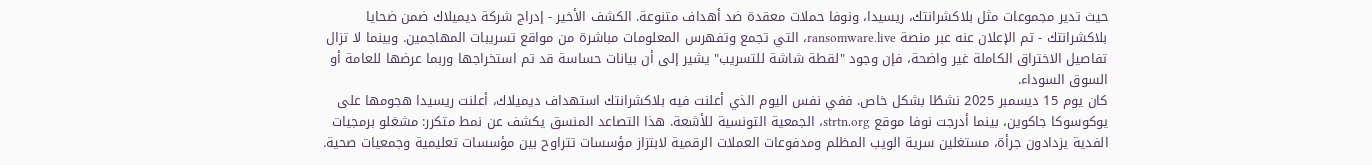حيث تدير مجموعات مثل بلاكشرانتك، ريسيدا، ونوفا حملات معقدة ضد أهداف متنوعة. الكشف الأخير - إدراج شركة ديميلاك ضمن ضحايا بلاكشرانتك - تم الإعلان عنه عبر منصة ransomware.live، التي تجمع وتفهرس المعلومات مباشرة من مواقع تسريبات المهاجمين. وبينما لا تزال تفاصيل الاختراق الكاملة غير واضحة، فإن وجود "لقطة شاشة للتسريب" يشير إلى أن بيانات حساسة قد تم استخراجها وربما عرضها للعامة أو السوق السوداء.
كان يوم 15 ديسمبر 2025 نشطًا بشكل خاص. ففي نفس اليوم الذي أعلنت فيه بلاكشرانتك استهداف ديميلاك، أعلنت ريسيدا هجومها على يوكوسوكا جاكوين، بينما أدرجت نوفا موقع strtn.org، الجمعية التونسية للأشعة. هذا التصاعد المنسق يكشف عن نمط متكرر: مشغلو برمجيات الفدية يزدادون جرأة، مستغلين سرية الويب المظلم ومدفوعات العملات الرقمية لابتزاز مؤسسات تتراوح بين مؤسسات تعليمية وجمعيات صحية.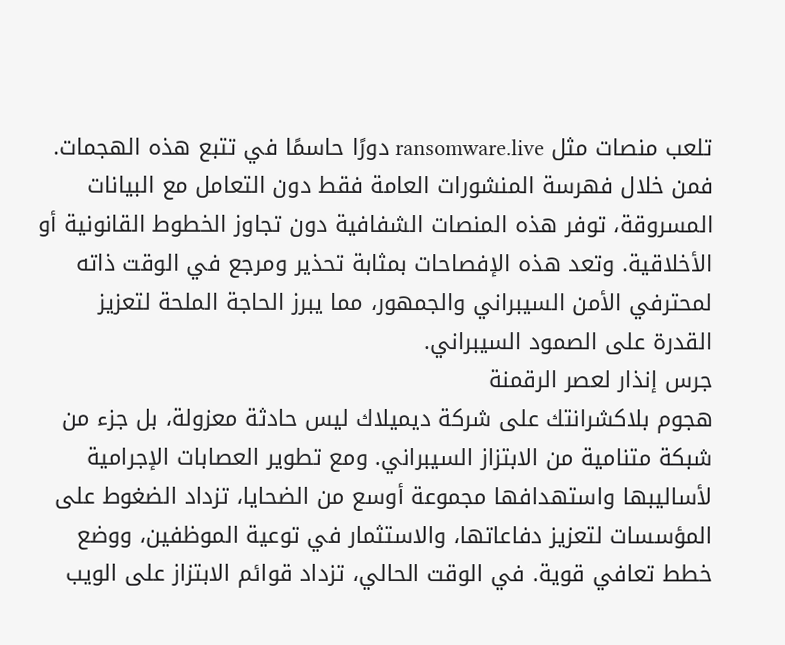تلعب منصات مثل ransomware.live دورًا حاسمًا في تتبع هذه الهجمات. فمن خلال فهرسة المنشورات العامة فقط دون التعامل مع البيانات المسروقة، توفر هذه المنصات الشفافية دون تجاوز الخطوط القانونية أو الأخلاقية. وتعد هذه الإفصاحات بمثابة تحذير ومرجع في الوقت ذاته لمحترفي الأمن السيبراني والجمهور، مما يبرز الحاجة الملحة لتعزيز القدرة على الصمود السيبراني.
جرس إنذار لعصر الرقمنة
هجوم بلاكشرانتك على شركة ديميلاك ليس حادثة معزولة، بل جزء من شبكة متنامية من الابتزاز السيبراني. ومع تطوير العصابات الإجرامية لأساليبها واستهدافها مجموعة أوسع من الضحايا، تزداد الضغوط على المؤسسات لتعزيز دفاعاتها، والاستثمار في توعية الموظفين، ووضع خطط تعافي قوية. في الوقت الحالي، تزداد قوائم الابتزاز على الويب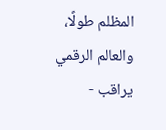المظلم طولًا، والعالم الرقمي يراقب -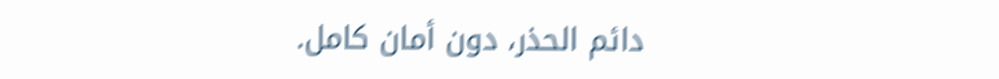دائم الحذر، دون أمان كامل.